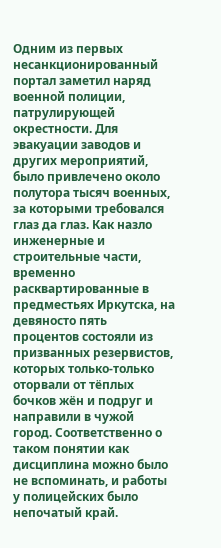Одним из первых несанкционированный портал заметил наряд военной полиции, патрулирующей окрестности. Для эвакуации заводов и других мероприятий, было привлечено около полутора тысяч военных, за которыми требовался глаз да глаз. Как назло инженерные и строительные части, временно расквартированные в предместьях Иркутска, на девяносто пять процентов состояли из призванных резервистов, которых только-только оторвали от тёплых бочков жён и подруг и направили в чужой город. Соответственно о таком понятии как дисциплина можно было не вспоминать, и работы у полицейских было непочатый край.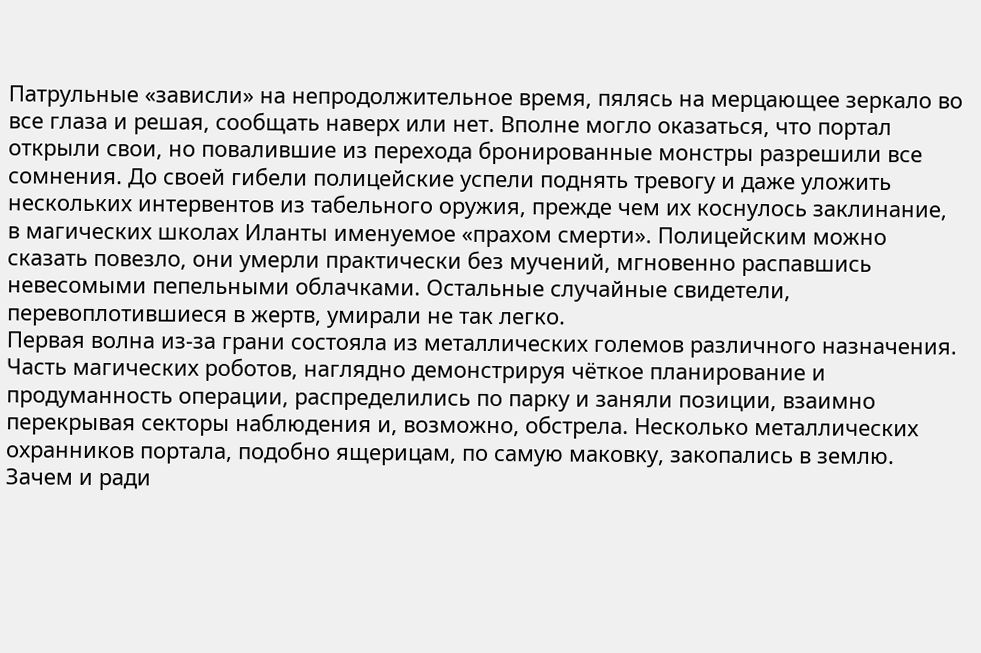Патрульные «зависли» на непродолжительное время, пялясь на мерцающее зеркало во все глаза и решая, сообщать наверх или нет. Вполне могло оказаться, что портал открыли свои, но повалившие из перехода бронированные монстры разрешили все сомнения. До своей гибели полицейские успели поднять тревогу и даже уложить нескольких интервентов из табельного оружия, прежде чем их коснулось заклинание, в магических школах Иланты именуемое «прахом смерти». Полицейским можно сказать повезло, они умерли практически без мучений, мгновенно распавшись невесомыми пепельными облачками. Остальные случайные свидетели, перевоплотившиеся в жертв, умирали не так легко.
Первая волна из-за грани состояла из металлических големов различного назначения. Часть магических роботов, наглядно демонстрируя чёткое планирование и продуманность операции, распределились по парку и заняли позиции, взаимно перекрывая секторы наблюдения и, возможно, обстрела. Несколько металлических охранников портала, подобно ящерицам, по самую маковку, закопались в землю. Зачем и ради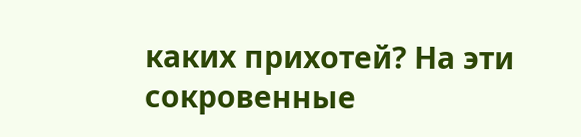каких прихотей? На эти сокровенные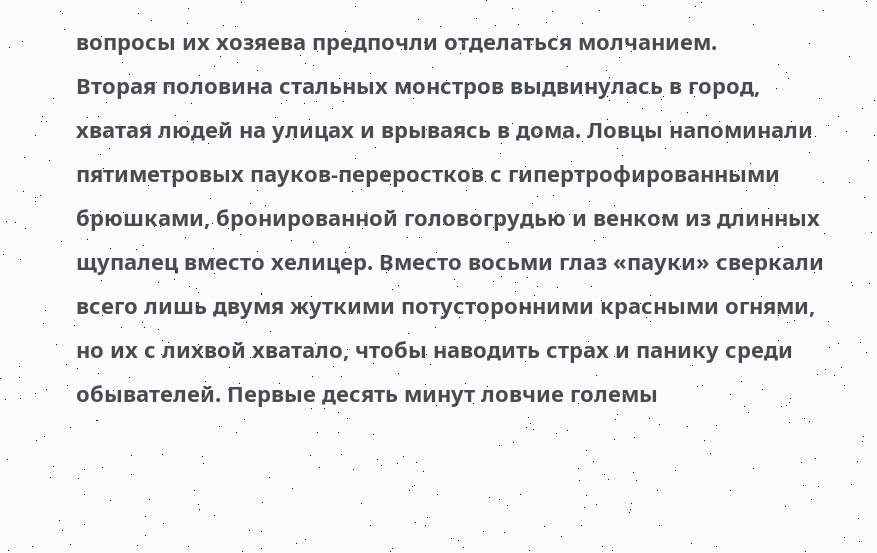вопросы их хозяева предпочли отделаться молчанием.
Вторая половина стальных монстров выдвинулась в город, хватая людей на улицах и врываясь в дома. Ловцы напоминали пятиметровых пауков-переростков с гипертрофированными брюшками, бронированной головогрудью и венком из длинных щупалец вместо хелицер. Вместо восьми глаз «пауки» сверкали всего лишь двумя жуткими потусторонними красными огнями, но их с лихвой хватало, чтобы наводить страх и панику среди обывателей. Первые десять минут ловчие големы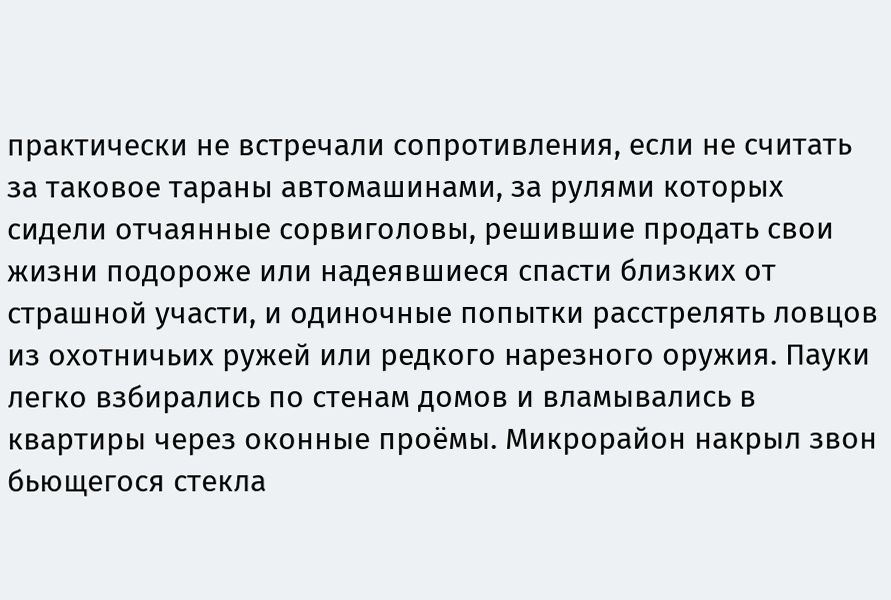практически не встречали сопротивления, если не считать за таковое тараны автомашинами, за рулями которых сидели отчаянные сорвиголовы, решившие продать свои жизни подороже или надеявшиеся спасти близких от страшной участи, и одиночные попытки расстрелять ловцов из охотничьих ружей или редкого нарезного оружия. Пауки легко взбирались по стенам домов и вламывались в квартиры через оконные проёмы. Микрорайон накрыл звон бьющегося стекла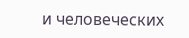и человеческих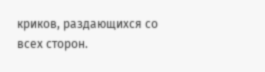криков, раздающихся со всех сторон.